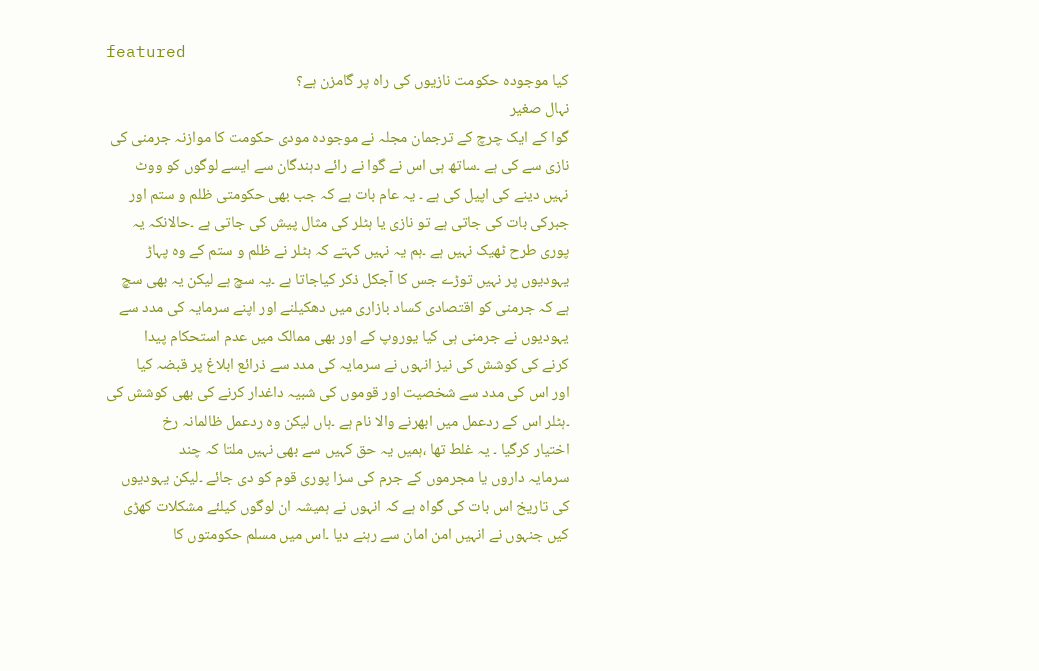featured
کیا موجودہ حکومت نازیوں کی راہ پر گامزن ہے؟
نہال صغیر
گوا کے ایک چرچ کے ترجمان مجلہ نے موجودہ مودی حکومت کا موازنہ جرمنی کی
نازی سے کی ہے ۔ساتھ ہی اس نے گوا نے رائے دہندگان سے ایسے لوگوں کو ووٹ
نہیں دینے کی اپیل کی ہے ۔ یہ عام بات ہے کہ جب بھی حکومتی ظلم و ستم اور
جبرکی بات کی جاتی ہے تو نازی یا ہٹلر کی مثال پیش کی جاتی ہے ۔حالانکہ یہ
پوری طرح ٹھیک نہیں ہے ۔ہم یہ نہیں کہتے کہ ہٹلر نے ظلم و ستم کے وہ پہاڑ
یہودیوں پر نہیں توڑے جس کا آجکل ذکر کیاجاتا ہے ۔یہ سچ ہے لیکن یہ بھی سچ
ہے کہ جرمنی کو اقتصادی کساد بازاری میں دھکیلنے اور اپنے سرمایہ کی مدد سے
یہودیوں نے جرمنی ہی کیا یوروپ کے اور بھی ممالک میں عدم استحکام پیدا
کرنے کی کوشش کی نیز انہوں نے سرمایہ کی مدد سے ذرائع ابلاغ پر قبضہ کیا
اور اس کی مدد سے شخصیت اور قوموں کی شبیہ داغدار کرنے کی بھی کوشش کی
۔ہٹلر اس کے ردعمل میں ابھرنے والا نام ہے ۔ہاں لیکن وہ ردعمل ظالمانہ رخ
اختیار کرگیا ۔ یہ غلط تھا ،ہمیں یہ حق کہیں سے بھی نہیں ملتا کہ چند
سرمایہ داروں یا مجرموں کے جرم کی سزا پوری قوم کو دی جائے ۔لیکن یہودیوں
کی تاریخ اس بات کی گواہ ہے کہ انہوں نے ہمیشہ ان لوگوں کیلئے مشکلات کھڑی
کیں جنہوں نے انہیں امن امان سے رہنے دیا ۔اس میں مسلم حکومتوں کا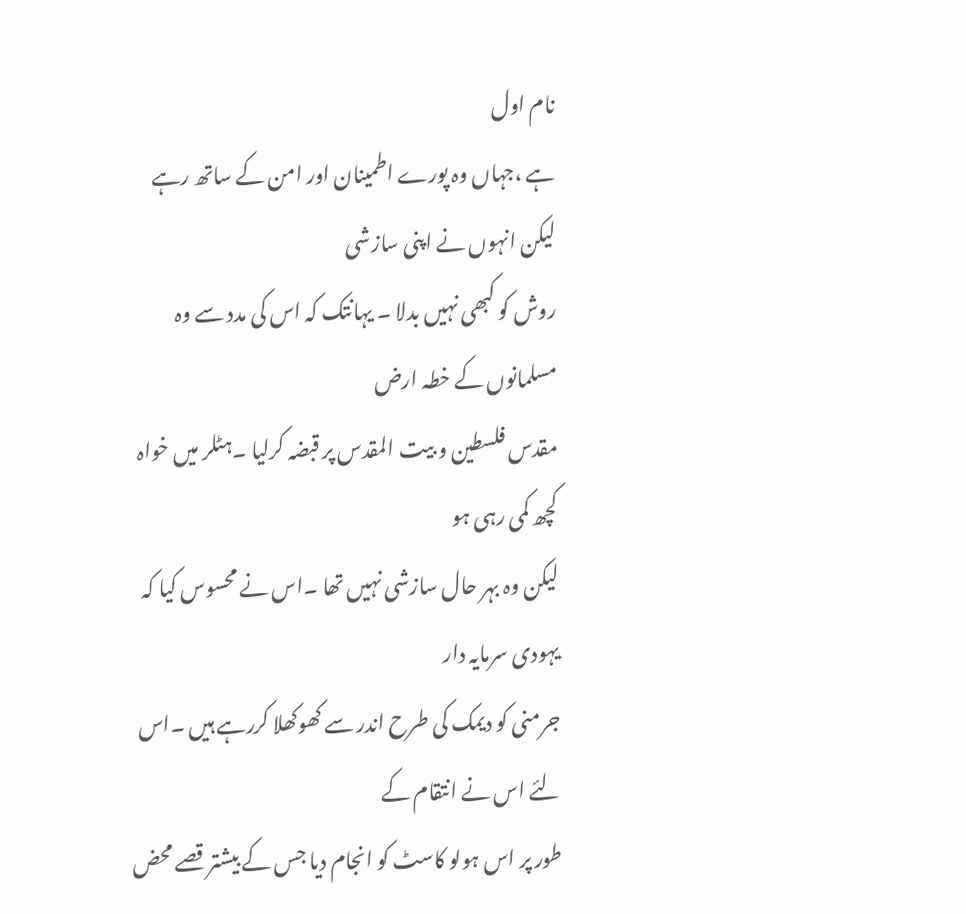نام اول
ہے ،جہاں وہ پورے اطمینان اور امن کے ساتھ رہے لیکن انہوں نے اپنی سازشی
روش کو کبھی نہیں بدلا ۔ یہانتک کہ اس کی مدد سے وہ مسلمانوں کے خطہ ارض
مقدس فلسطین و بیت المقدس پر قبضہ کرلیا ۔ہٹلر میں خواہ کچھ کمی رہی ہو
لیکن وہ بہر حال سازشی نہیں تھا ۔اس نے محسوس کیا کہ یہودی سرمایہ دار
جرمنی کو دیمک کی طرح اندر سے کھوکھلا کررہے ہیں ۔اس لئے اس نے انتقام کے
طور پر اس ہولو کاسٹ کو انجام دیا جس کے بیشتر قصے محض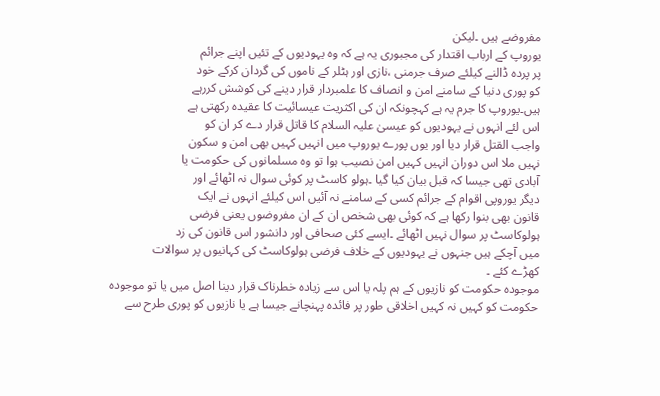مفروضے ہیں ۔لیکن
یوروپ کے ارباب اقتدار کی مجبوری یہ ہے کہ وہ یہودیوں کے تئیں اپنے جرائم
پر پردہ ڈالنے کیلئے صرف جرمنی ،نازی اور ہٹلر کے ناموں کی گردان کرکے خود
کو پوری دنیا کے سامنے امن و انصاف کا علمبردار قرار دینے کی کوشش کررہے
ہیں۔یوروپ کا جرم یہ ہے کہچونکہ ان کی اکثریت عیسائیت کا عقیدہ رکھتی ہے
اس لئے انہوں نے یہودیوں کو عیسیٰ علیہ السلام کا قاتل قرار دے کر ان کو
واجب القتل قرار دیا اور یوں پورے یوروپ میں انہیں کہیں بھی امن و سکون
نہیں ملا اس دوران انہیں کہیں امن نصیب ہوا تو وہ مسلمانوں کی حکومت یا
آبادی تھی جیسا کہ قبل بیان کیا گیا ۔ہولو کاسٹ پر کوئی سوال نہ اٹھائے اور
دیگر یوروپی اقوام کے جرائم کسی کے سامنے نہ آئیں اس کیلئے انہوں نے ایک
قانون بھی بنوا رکھا ہے کہ کوئی بھی شخص ان کے ان مفروضوں یعنی فرضی
ہولوکاسٹ پر سوال نہیں اٹھائے ۔ایسے کئی صحافی اور دانشور اس قانون کی زد
میں آچکے ہیں جنہوں نے یہودیوں کے خلاف فرضی ہولوکاسٹ کی کہانیوں پر سوالات
کھڑے کئے ۔
موجودہ حکومت کو نازیوں کے ہم پلہ یا اس سے زیادہ خطرناک قرار دینا اصل میں یا تو موجودہ حکومت کو کہیں نہ کہیں اخلاقی طور پر فائدہ پہنچانے جیسا ہے یا نازیوں کو پوری طرح سے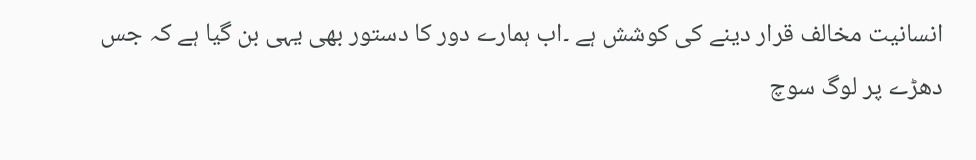انسانیت مخالف قرار دینے کی کوشش ہے ۔اب ہمارے دور کا دستور بھی یہی بن گیا ہے کہ جس دھڑے پر لوگ سوچ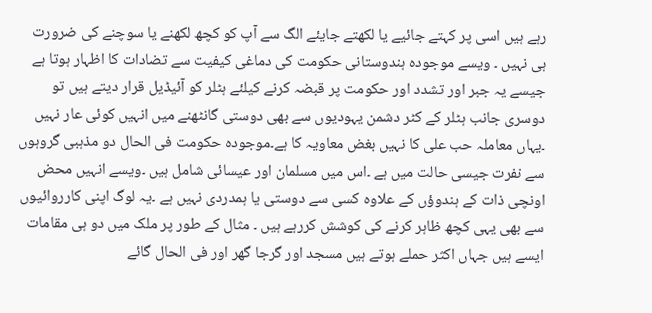رہے ہیں اسی پر کہتے جائیے یا لکھتے جایئے الگ سے آپ کو کچھ لکھنے یا سوچنے کی ضرورت ہی نہیں ۔ ویسے موجودہ ہندوستانی حکومت کی دماغی کیفیت سے تضادات کا اظہار ہوتا ہے جیسے یہ جبر اور تشدد اور حکومت پر قبضہ کرنے کیلئے ہٹلر کو آئیڈیل قرار دیتے ہیں تو دوسری جانب ہٹلر کے کٹر دشمن یہودیوں سے بھی دوستی گانٹھنے میں انہیں کوئی عار نہیں ۔یہاں معاملہ حب علی کا نہیں بغض معاویہ کا ہے۔موجودہ حکومت فی الحال دو مذہبی گروہوں سے نفرت جیسی حالت میں ہے ۔اس میں مسلمان اور عیسائی شامل ہیں ۔ویسے انہیں محض اونچی ذات کے ہندوؤں کے علاوہ کسی سے دوستی یا ہمدردی نہیں ہے ۔یہ لوگ اپنی کارروائیوں سے بھی یہی کچھ ظاہر کرنے کی کوشش کررہے ہیں ۔ مثال کے طور پر ملک میں دو ہی مقامات ایسے ہیں جہاں اکثر حملے ہوتے ہیں مسجد اور گرجا گھر اور فی الحال گائے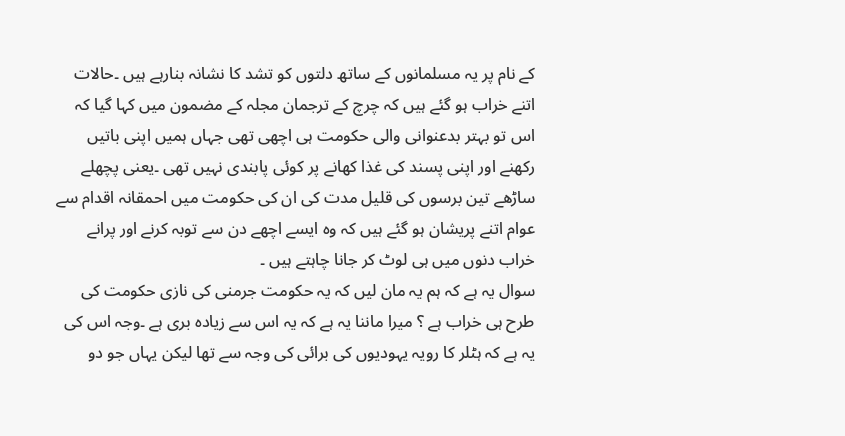کے نام پر یہ مسلمانوں کے ساتھ دلتوں کو تشد کا نشانہ بنارہے ہیں ۔حالات اتنے خراب ہو گئے ہیں کہ چرچ کے ترجمان مجلہ کے مضمون میں کہا گیا کہ اس تو بہتر بدعنوانی والی حکومت ہی اچھی تھی جہاں ہمیں اپنی باتیں رکھنے اور اپنی پسند کی غذا کھانے پر کوئی پابندی نہیں تھی ۔یعنی پچھلے ساڑھے تین برسوں کی قلیل مدت کی ان کی حکومت میں احمقانہ اقدام سے عوام اتنے پریشان ہو گئے ہیں کہ وہ ایسے اچھے دن سے توبہ کرنے اور پرانے خراب دنوں میں ہی لوٹ کر جانا چاہتے ہیں ۔
سوال یہ ہے کہ ہم یہ مان لیں کہ یہ حکومت جرمنی کی نازی حکومت کی طرح ہی خراب ہے ؟ میرا ماننا یہ ہے کہ یہ اس سے زیادہ بری ہے ۔وجہ اس کی یہ ہے کہ ہٹلر کا رویہ یہودیوں کی برائی کی وجہ سے تھا لیکن یہاں جو دو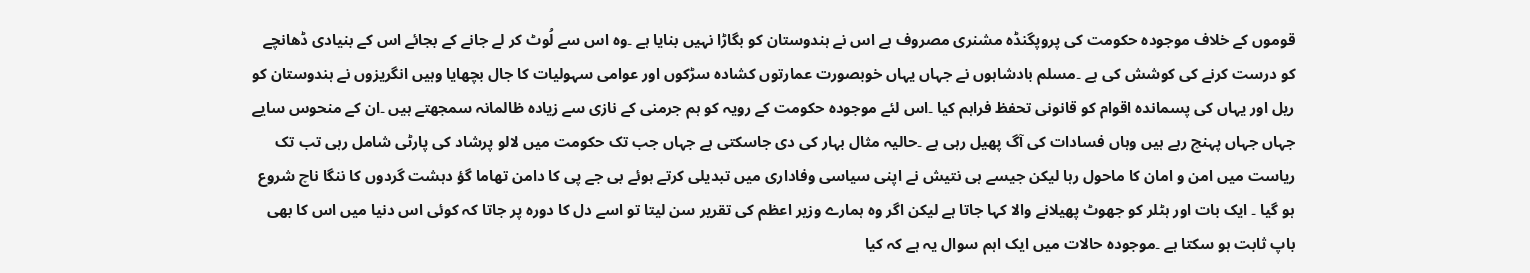قوموں کے خلاف موجودہ حکومت کی پروپگنڈہ مشنری مصروف ہے اس نے ہندوستان کو بگاڑا نہیں بنایا ہے ۔وہ اس سے لُوٹ کر لے جانے کے بجائے اس کے بنیادی ڈھانچے کو درست کرنے کی کوشش کی ہے ۔مسلم بادشاہوں نے جہاں یہاں خوبصورت عمارتوں کشادہ سڑکوں اور عوامی سہولیات کا جال بچھایا وہیں انگریزوں نے ہندوستان کو ریل اور یہاں کی پسماندہ اقوام کو قانونی تحفظ فراہم کیا ۔اس لئے موجودہ حکومت کے رویہ کو ہم جرمنی کے نازی سے زیادہ ظالمانہ سمجھتے ہیں ۔ان کے منحوس سایے جہاں جہاں پہنچ رہے ہیں وہاں فسادات کی آگ پھیل رہی ہے ۔حالیہ مثال بہار کی دی جاسکتی ہے جہاں جب تک حکومت میں لالو پرشاد کی پارٹی شامل رہی تب تک ریاست میں امن و امان کا ماحول رہا لیکن جیسے ہی نتیش نے اپنی سیاسی وفاداری میں تبدیلی کرتے ہوئے بی جے پی کا دامن تھاما گؤ دہشت گردوں کا ننگا ناچ شروع ہو گیا ۔ ایک بات اور ہٹلر کو جھوٹ پھیلانے والا کہا جاتا ہے لیکن اگر وہ ہمارے وزیر اعظم کی تقریر سن لیتا تو اسے دل کا دورہ پر جاتا کہ کوئی اس دنیا میں اس کا بھی باپ ثابت ہو سکتا ہے ۔موجودہ حالات میں ایک اہم سوال یہ ہے کہ کیا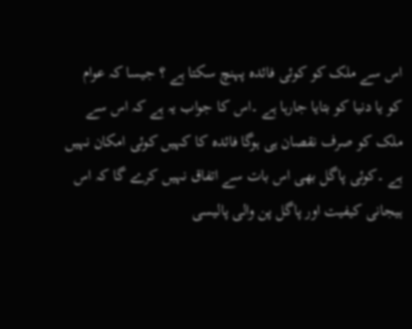اس سے ملک کو کوئی فائدہ پہنچ سکتا ہے ؟ جیسا کہ عوام کو یا دنیا کو بتایا جارہا ہے ۔اس کا جواب یہ ہے کہ اس سے ملک کو صرف نقصان ہی ہوگا فائدہ کا کہیں کوئی امکان نہیں ہے ۔کوئی پاگل بھی اس بات سے اتفاق نہیں کرے گا کہ اس ہیجانی کیفیت اور پاگل پن والی پالیسی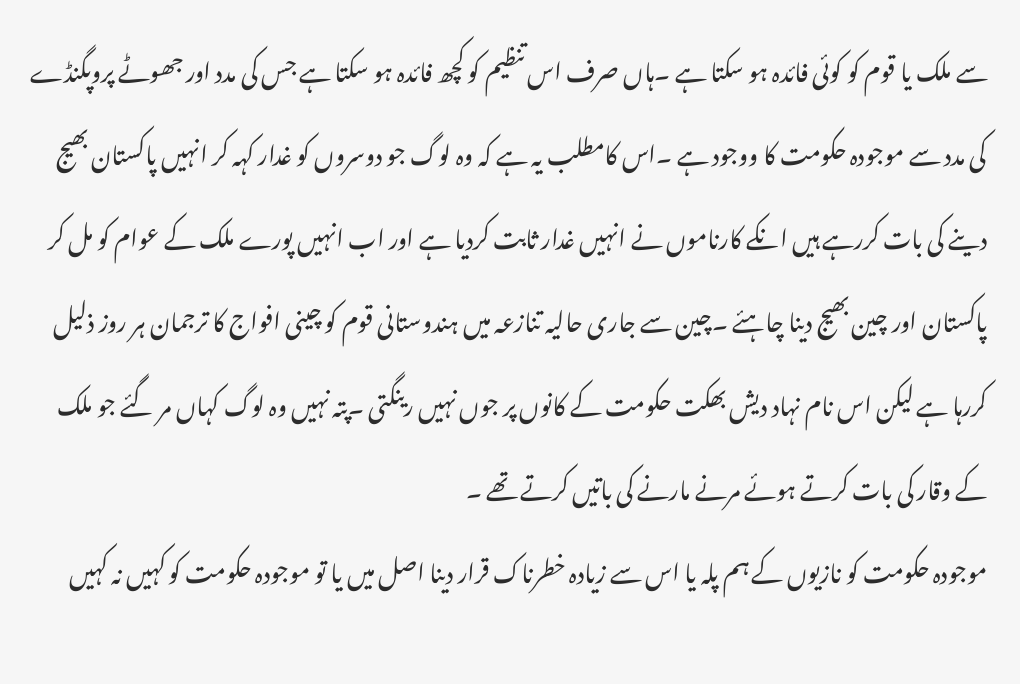سے ملک یا قوم کو کوئی فائدہ ہو سکتا ہے ۔ہاں صرف اس تنظیم کو کچھ فائدہ ہو سکتا ہے جس کی مدد اور جھوٹے پروپگنڈے کی مدد سے موجودہ حکومت کا ووجود ہے ۔اس کامطلب یہ ہے کہ وہ لوگ جو دوسروں کو غدار کہہ کر انہیں پاکستان بھیج دینے کی بات کررہے ہیں انکے کارناموں نے انہیں غدار ثابت کردیا ہے اور اب انہیں پورے ملک کے عوام کو مل کر پاکستان اور چین بھیج دینا چاہئے ۔چین سے جاری حالیہ تنازعہ میں ہندوستانی قوم کو چینی افواج کا ترجمان ہر روز ذلیل کررہا ہے لیکن اس نام نہاد دیش بھکت حکومت کے کانوں پر جوں نہیں رینگتی ۔پتہ نہیں وہ لوگ کہاں مر گئے جو ملک کے وقار کی بات کرتے ہوئے مرنے مارنے کی باتیں کرتے تھے ۔
موجودہ حکومت کو نازیوں کے ہم پلہ یا اس سے زیادہ خطرناک قرار دینا اصل میں یا تو موجودہ حکومت کو کہیں نہ کہیں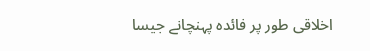اخلاقی طور پر فائدہ پہنچانے جیسا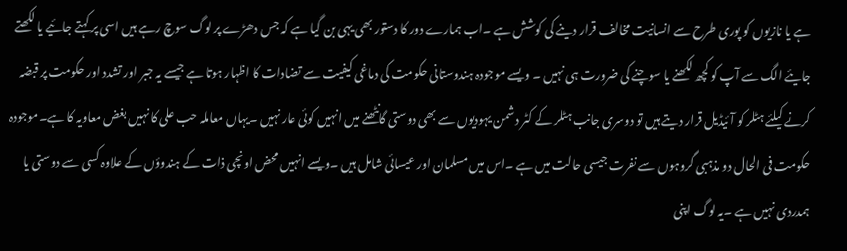ہے یا نازیوں کو پوری طرح سے انسانیت مخالف قرار دینے کی کوشش ہے ۔اب ہمارے دور کا دستور بھی یہی بن گیا ہے کہ جس دھڑے پر لوگ سوچ رہے ہیں اسی پر کہتے جائیے یا لکھتے جایئے الگ سے آپ کو کچھ لکھنے یا سوچنے کی ضرورت ہی نہیں ۔ ویسے موجودہ ہندوستانی حکومت کی دماغی کیفیت سے تضادات کا اظہار ہوتا ہے جیسے یہ جبر اور تشدد اور حکومت پر قبضہ کرنے کیلئے ہٹلر کو آئیڈیل قرار دیتے ہیں تو دوسری جانب ہٹلر کے کٹر دشمن یہودیوں سے بھی دوستی گانٹھنے میں انہیں کوئی عار نہیں ۔یہاں معاملہ حب علی کا نہیں بغض معاویہ کا ہے۔موجودہ حکومت فی الحال دو مذہبی گروہوں سے نفرت جیسی حالت میں ہے ۔اس میں مسلمان اور عیسائی شامل ہیں ۔ویسے انہیں محض اونچی ذات کے ہندوؤں کے علاوہ کسی سے دوستی یا ہمدردی نہیں ہے ۔یہ لوگ اپنی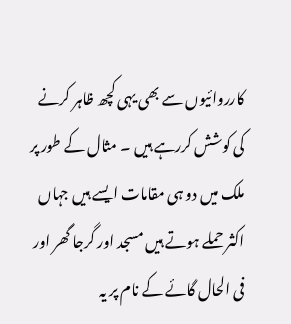کارروائیوں سے بھی یہی کچھ ظاہر کرنے کی کوشش کررہے ہیں ۔ مثال کے طور پر ملک میں دو ہی مقامات ایسے ہیں جہاں اکثر حملے ہوتے ہیں مسجد اور گرجا گھر اور فی الحال گائے کے نام پر یہ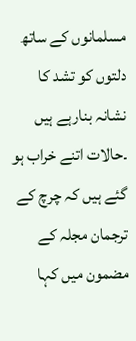مسلمانوں کے ساتھ دلتوں کو تشد کا نشانہ بنارہے ہیں ۔حالات اتنے خراب ہو گئے ہیں کہ چرچ کے ترجمان مجلہ کے مضمون میں کہا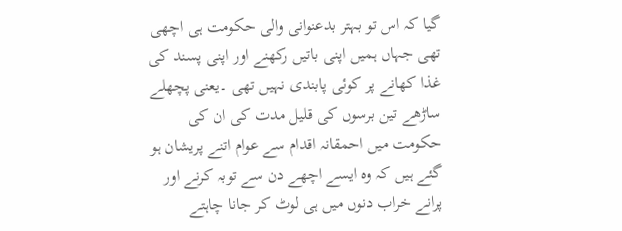گیا کہ اس تو بہتر بدعنوانی والی حکومت ہی اچھی تھی جہاں ہمیں اپنی باتیں رکھنے اور اپنی پسند کی غذا کھانے پر کوئی پابندی نہیں تھی ۔یعنی پچھلے ساڑھے تین برسوں کی قلیل مدت کی ان کی حکومت میں احمقانہ اقدام سے عوام اتنے پریشان ہو گئے ہیں کہ وہ ایسے اچھے دن سے توبہ کرنے اور پرانے خراب دنوں میں ہی لوٹ کر جانا چاہتے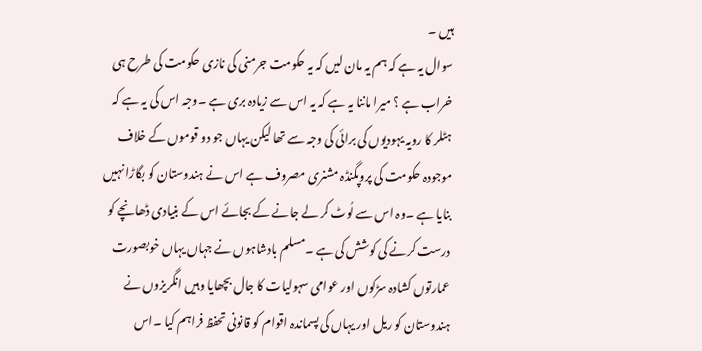ہیں ۔
سوال یہ ہے کہ ہم یہ مان لیں کہ یہ حکومت جرمنی کی نازی حکومت کی طرح ہی خراب ہے ؟ میرا ماننا یہ ہے کہ یہ اس سے زیادہ بری ہے ۔وجہ اس کی یہ ہے کہ ہٹلر کا رویہ یہودیوں کی برائی کی وجہ سے تھا لیکن یہاں جو دو قوموں کے خلاف موجودہ حکومت کی پروپگنڈہ مشنری مصروف ہے اس نے ہندوستان کو بگاڑا نہیں بنایا ہے ۔وہ اس سے لُوٹ کر لے جانے کے بجائے اس کے بنیادی ڈھانچے کو درست کرنے کی کوشش کی ہے ۔مسلم بادشاہوں نے جہاں یہاں خوبصورت عمارتوں کشادہ سڑکوں اور عوامی سہولیات کا جال بچھایا وہیں انگریزوں نے ہندوستان کو ریل اور یہاں کی پسماندہ اقوام کو قانونی تحفظ فراہم کیا ۔اس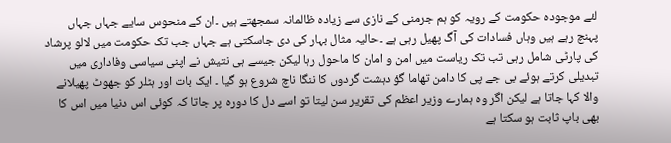لئے موجودہ حکومت کے رویہ کو ہم جرمنی کے نازی سے زیادہ ظالمانہ سمجھتے ہیں ۔ان کے منحوس سایے جہاں جہاں پہنچ رہے ہیں وہاں فسادات کی آگ پھیل رہی ہے ۔حالیہ مثال بہار کی دی جاسکتی ہے جہاں جب تک حکومت میں لالو پرشاد کی پارٹی شامل رہی تب تک ریاست میں امن و امان کا ماحول رہا لیکن جیسے ہی نتیش نے اپنی سیاسی وفاداری میں تبدیلی کرتے ہوئے بی جے پی کا دامن تھاما گؤ دہشت گردوں کا ننگا ناچ شروع ہو گیا ۔ ایک بات اور ہٹلر کو جھوٹ پھیلانے والا کہا جاتا ہے لیکن اگر وہ ہمارے وزیر اعظم کی تقریر سن لیتا تو اسے دل کا دورہ پر جاتا کہ کوئی اس دنیا میں اس کا بھی باپ ثابت ہو سکتا ہے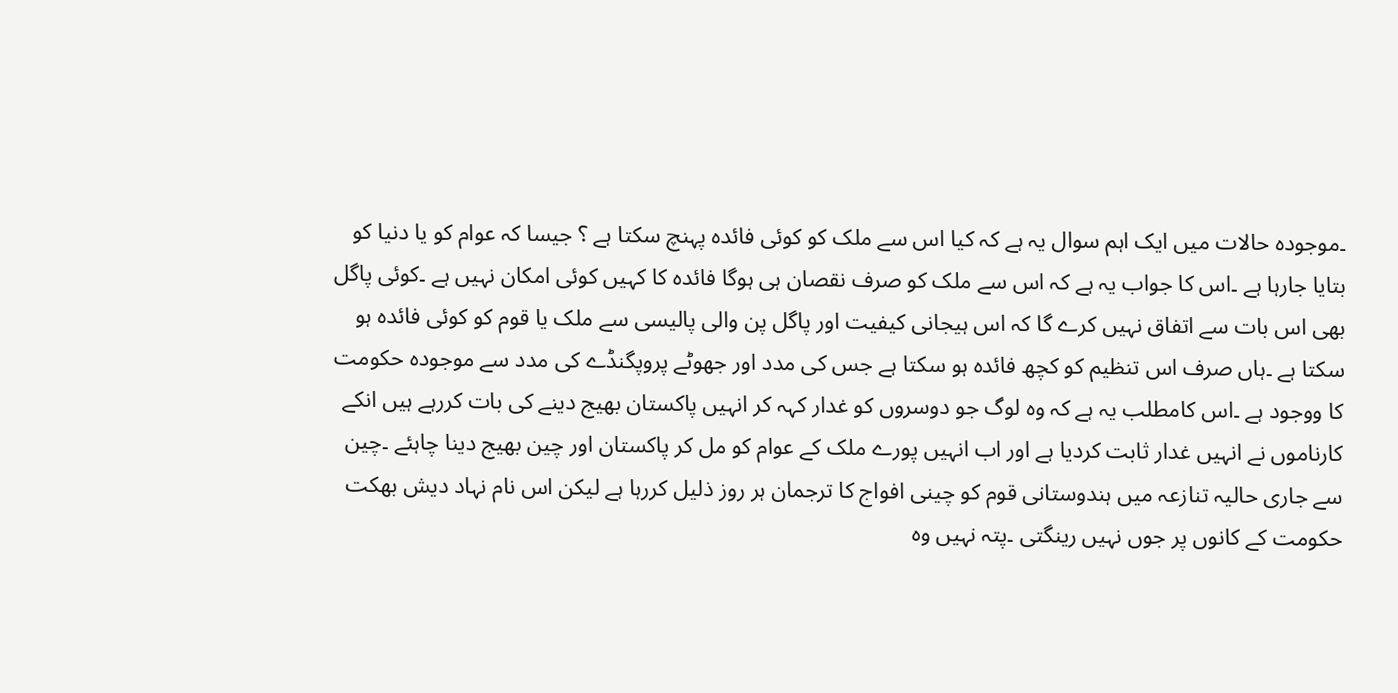۔موجودہ حالات میں ایک اہم سوال یہ ہے کہ کیا اس سے ملک کو کوئی فائدہ پہنچ سکتا ہے ؟ جیسا کہ عوام کو یا دنیا کو بتایا جارہا ہے ۔اس کا جواب یہ ہے کہ اس سے ملک کو صرف نقصان ہی ہوگا فائدہ کا کہیں کوئی امکان نہیں ہے ۔کوئی پاگل بھی اس بات سے اتفاق نہیں کرے گا کہ اس ہیجانی کیفیت اور پاگل پن والی پالیسی سے ملک یا قوم کو کوئی فائدہ ہو سکتا ہے ۔ہاں صرف اس تنظیم کو کچھ فائدہ ہو سکتا ہے جس کی مدد اور جھوٹے پروپگنڈے کی مدد سے موجودہ حکومت کا ووجود ہے ۔اس کامطلب یہ ہے کہ وہ لوگ جو دوسروں کو غدار کہہ کر انہیں پاکستان بھیج دینے کی بات کررہے ہیں انکے کارناموں نے انہیں غدار ثابت کردیا ہے اور اب انہیں پورے ملک کے عوام کو مل کر پاکستان اور چین بھیج دینا چاہئے ۔چین سے جاری حالیہ تنازعہ میں ہندوستانی قوم کو چینی افواج کا ترجمان ہر روز ذلیل کررہا ہے لیکن اس نام نہاد دیش بھکت حکومت کے کانوں پر جوں نہیں رینگتی ۔پتہ نہیں وہ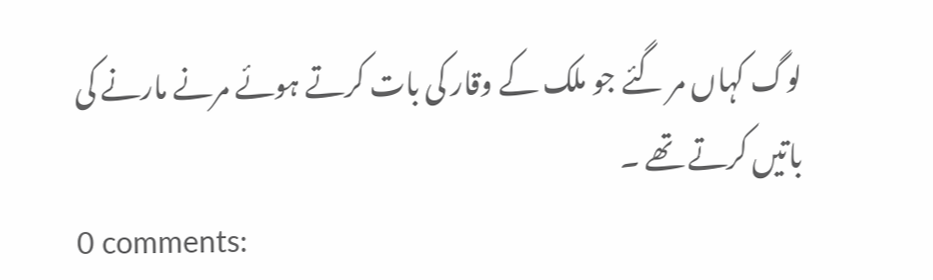لوگ کہاں مر گئے جو ملک کے وقار کی بات کرتے ہوئے مرنے مارنے کی باتیں کرتے تھے ۔
0 comments: